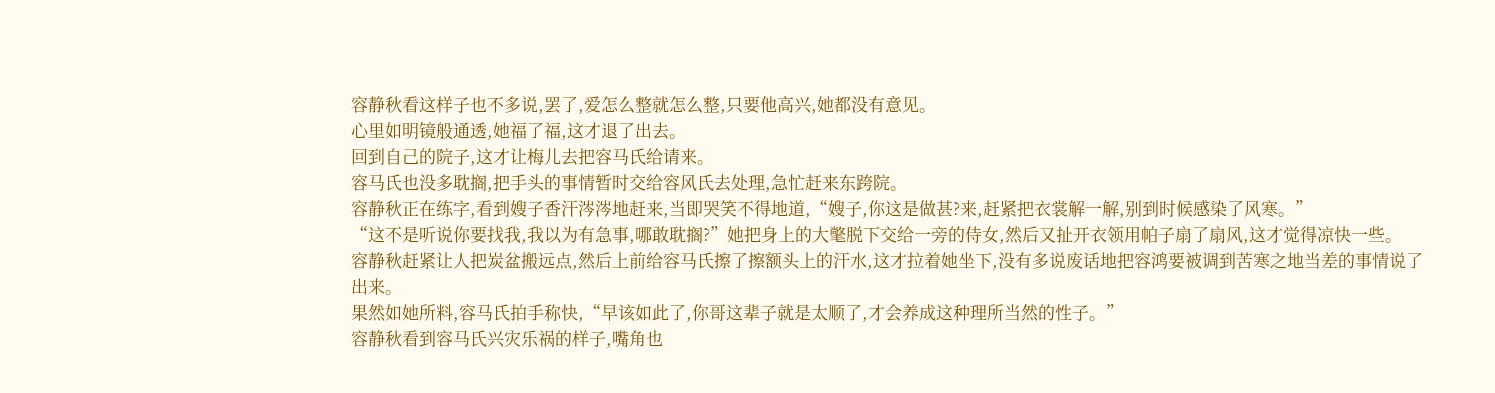容静秋看这样子也不多说,罢了,爱怎么整就怎么整,只要他高兴,她都没有意见。
心里如明镜般通透,她福了福,这才退了出去。
回到自己的院子,这才让梅儿去把容马氏给请来。
容马氏也没多耽搁,把手头的事情暂时交给容风氏去处理,急忙赶来东跨院。
容静秋正在练字,看到嫂子香汗涔涔地赶来,当即哭笑不得地道,“嫂子,你这是做甚?来,赶紧把衣裳解一解,别到时候感染了风寒。”
“这不是听说你要找我,我以为有急事,哪敢耽搁?”她把身上的大氅脱下交给一旁的侍女,然后又扯开衣领用帕子扇了扇风,这才觉得凉快一些。
容静秋赶紧让人把炭盆搬远点,然后上前给容马氏擦了擦额头上的汗水,这才拉着她坐下,没有多说废话地把容鸿要被调到苦寒之地当差的事情说了出来。
果然如她所料,容马氏拍手称快,“早该如此了,你哥这辈子就是太顺了,才会养成这种理所当然的性子。”
容静秋看到容马氏兴灾乐祸的样子,嘴角也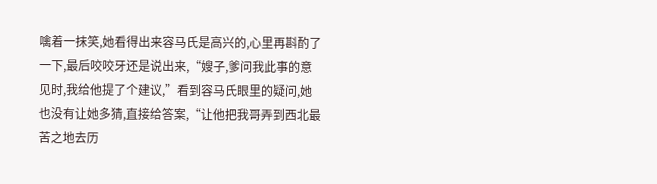噙着一抹笑,她看得出来容马氏是高兴的,心里再斟酌了一下,最后咬咬牙还是说出来,“嫂子,爹问我此事的意见时,我给他提了个建议,”看到容马氏眼里的疑问,她也没有让她多猜,直接给答案,“让他把我哥弄到西北最苦之地去历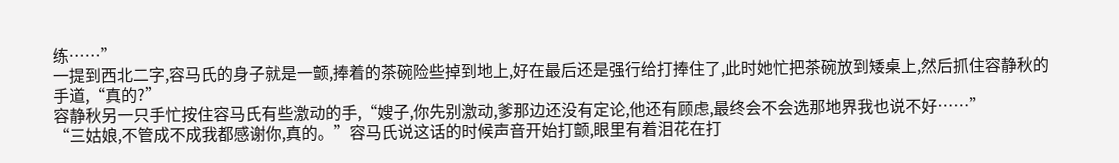练……”
一提到西北二字,容马氏的身子就是一颤,捧着的茶碗险些掉到地上,好在最后还是强行给打捧住了,此时她忙把茶碗放到矮桌上,然后抓住容静秋的手道,“真的?”
容静秋另一只手忙按住容马氏有些激动的手,“嫂子,你先别激动,爹那边还没有定论,他还有顾虑,最终会不会选那地界我也说不好……”
“三姑娘,不管成不成我都感谢你,真的。”容马氏说这话的时候声音开始打颤,眼里有着泪花在打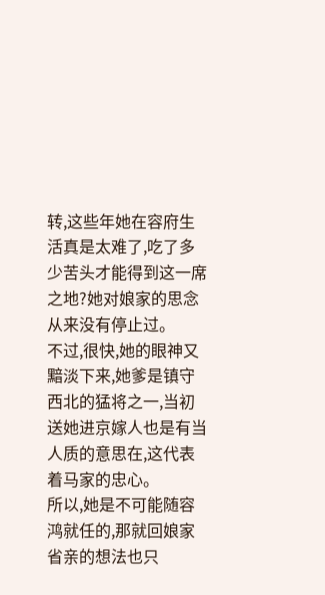转,这些年她在容府生活真是太难了,吃了多少苦头才能得到这一席之地?她对娘家的思念从来没有停止过。
不过,很快,她的眼神又黯淡下来,她爹是镇守西北的猛将之一,当初送她进京嫁人也是有当人质的意思在,这代表着马家的忠心。
所以,她是不可能随容鸿就任的,那就回娘家省亲的想法也只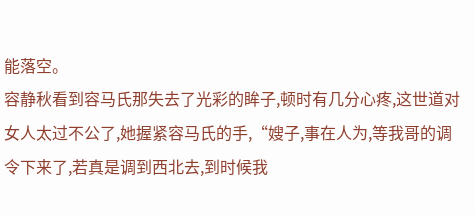能落空。
容静秋看到容马氏那失去了光彩的眸子,顿时有几分心疼,这世道对女人太过不公了,她握紧容马氏的手,“嫂子,事在人为,等我哥的调令下来了,若真是调到西北去,到时候我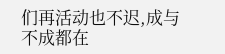们再活动也不迟,成与不成都在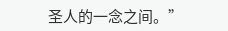圣人的一念之间。”